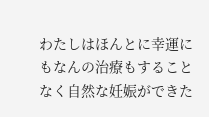わたしはほんとに幸運にもなんの治療もすることなく自然な妊娠ができた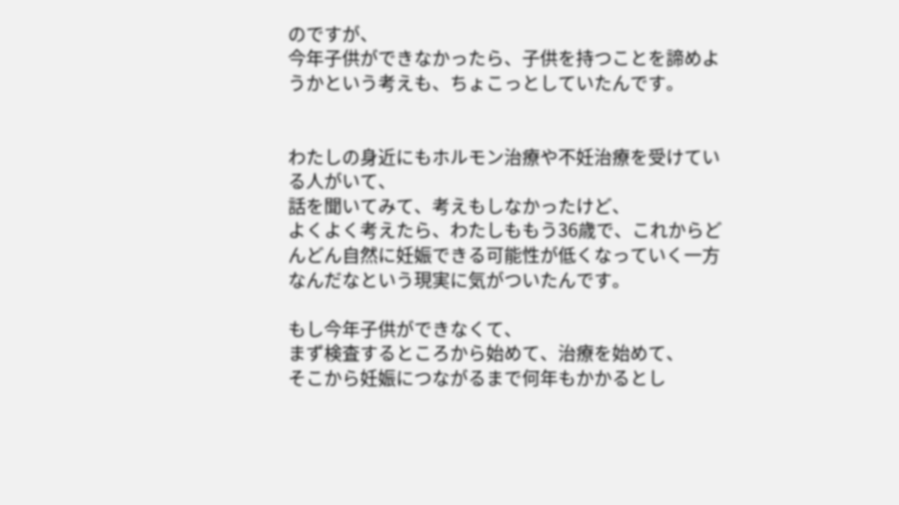のですが、
今年子供ができなかったら、子供を持つことを諦めようかという考えも、ちょこっとしていたんです。


わたしの身近にもホルモン治療や不妊治療を受けている人がいて、
話を聞いてみて、考えもしなかったけど、
よくよく考えたら、わたしももう36歳で、これからどんどん自然に妊娠できる可能性が低くなっていく一方なんだなという現実に気がついたんです。

もし今年子供ができなくて、
まず検査するところから始めて、治療を始めて、
そこから妊娠につながるまで何年もかかるとし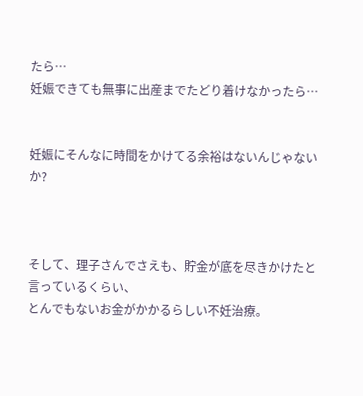たら…
妊娠できても無事に出産までたどり着けなかったら…


妊娠にそんなに時間をかけてる余裕はないんじゃないか?



そして、理子さんでさえも、貯金が底を尽きかけたと言っているくらい、
とんでもないお金がかかるらしい不妊治療。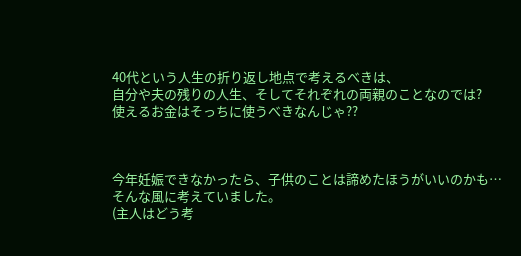40代という人生の折り返し地点で考えるべきは、
自分や夫の残りの人生、そしてそれぞれの両親のことなのでは?
使えるお金はそっちに使うべきなんじゃ??



今年妊娠できなかったら、子供のことは諦めたほうがいいのかも…
そんな風に考えていました。
(主人はどう考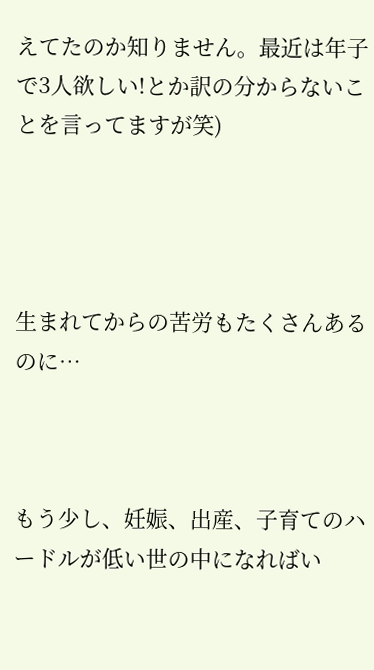えてたのか知りません。最近は年子で3人欲しい!とか訳の分からないことを言ってますが笑)




生まれてからの苦労もたくさんあるのに…



もう少し、妊娠、出産、子育てのハードルが低い世の中になればい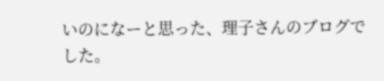いのになーと思った、理子さんのブログでした。